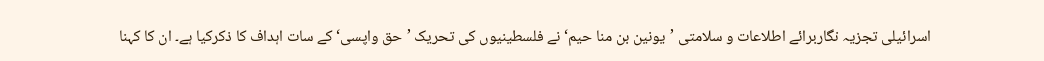اسرائیلی تجزیہ نگاربرائے اطلاعات و سلامتی ’یونین بن منا حیم‘ نے فلسطینیوں کی تحریک ’حق واپسی‘ کے سات اہداف کا ذکرکیا ہے۔ ان کا کہنا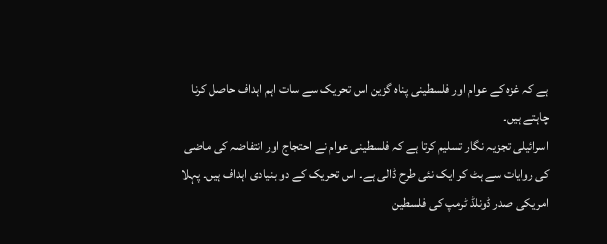ہے کہ غزہ کے عوام اور فلسطینی پناہ گزین اس تحریک سے سات اہم اہداف حاصل کرنا چاہتے ہیں۔
اسرائیلی تجزیہ نگار تسلیم کرتا ہے کہ فلسطینی عوام نے احتجاج اور انتفاضہ کی ماضی کی روایات سے ہٹ کر ایک نئی طرح ڈالی ہے۔ اس تحریک کے دو بنیادی اہداف ہیں۔ پہلا امریکی صدر ڈونلڈ ٹرمپ کی فلسطین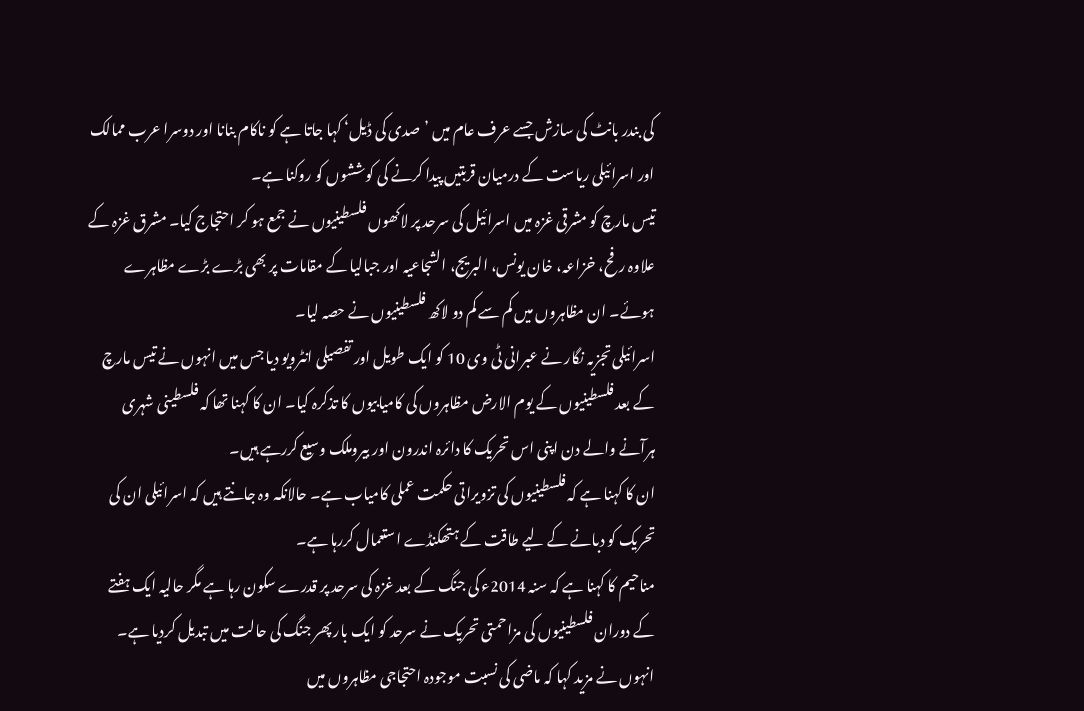کی بندر بانٹ کی سازش جسے عرف عام میں ’صدی کی ڈیل‘ کہا جاتا ہے کو ناکام بنانا اور دوسرا عرب ممالک اور اسرائیلی ریاست کے درمیان قربتیں پیدا کرنے کی کوششوں کو روکنا ہے۔
تیس مارچ کو مشرقی غزہ میں اسرائیل کی سرحد پر لاکھوں فلسطینیوں نے جمع ہو کر احتجاج کیا۔ مشرق غزہ کے علاوہ رفح، خزاعہ، خان یونس، البریج، الشجاعیہ اور جبالیا کے مقامات پر بھی بڑے بڑے مظاہرے ہوئے۔ ان مظاہروں میں کم سے کم دو لاکھ فلسطینیوں نے حصہ لیا۔
اسرائیلی تجزیہ نگار نے عبرانی ٹی وی 10 کو ایک طویل اور تفصیلی انٹرویو دیا جس میں انہوں نے تیس مارچ کے بعد فلسطینیوں کے یوم الارض مظاہروں کی کامیابیوں کا تذکرہ کیا۔ ان کا کہنا تھا کہ فلسطینی شہری ہرآنے والے دن اپنی اس تحریک کا دائرہ اندرون اور بیروملک وسیع کررہے ہیں۔
ان کا کہنا ہے کہ فلسطینیوں کی تزویراتی حکمت عملی کامیاب ہے۔ حالانکہ وہ جانتے ہیں کہ اسرائیلی ان کی تحریک کو دبانے کے لیے طاقت کے ہتھکنڈے استعمال کررہا ہے۔
مناحیم کا کہنا ہے کہ سنہ 2014ء کی جنگ کے بعد غزہ کی سرحد پر قدرے سکون رہا ہے مگر حالیہ ایک ہفتے کے دوران فلسطینیوں کی مزاحمتی تحریک نے سرحد کو ایک بار پھر جنگ کی حالت میں تبدیل کردیا ہے۔
انہوں نے مزید کہا کہ ماضی کی نسبت موجودہ احتجاجی مظاہروں میں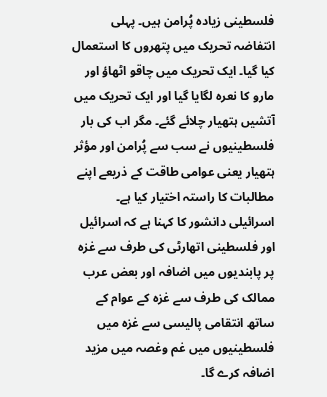فلسطینی زیادہ پُرامن ہیں۔ پہلی انتفاضہ تحریک میں پتھروں کا استعمال کیا گیا۔ ایک تحریک میں چاقو اٹھاؤ اور مارو کا نعرہ لگایا گیا اور ایک تحریک میں آتشیں ہتھیار چلائے گئے۔ مگر اب کی بار فلسطینیوں نے سب سے پُرامن اور مؤثر ہتھیار یعنی عوامی طاقت کے ذریعے اپنے مطالبات کا راستہ اختیار کیا ہے۔
اسرائیلی دانشور کا کہنا ہے کہ اسرائیل اور فلسطینی اتھارٹی کی طرف سے غزہ پر پابندیوں میں اضافہ اور بعض عرب ممالک کی طرف سے غزہ کے عوام کے ساتھ انتقامی پالیسی سے غزہ میں فلسطینیوں میں غم وغصہ میں مزید اضافہ کرے گا۔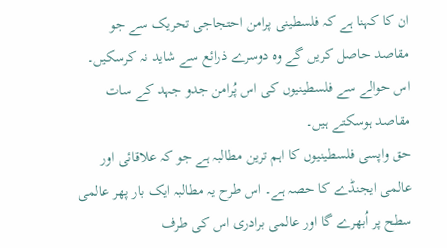ان کا کہنا ہے کہ فلسطینی پرامن احتجاجی تحریک سے جو مقاصد حاصل کریں گے وہ دوسرے ذرائع سے شاید نہ کرسکیں۔
اس حوالے سے فلسطینیوں کی اس پُرامن جدو جہد کے سات مقاصد ہوسکتے ہیں۔
حق واپسی فلسطینیوں کا اہم ترین مطالبہ ہے جو کہ علاقائی اور عالمی ایجنڈے کا حصہ ہے۔ اس طرح یہ مطالبہ ایک بار پھر عالمی سطح پر اُبھرے گا اور عالمی برادری اس کی طرف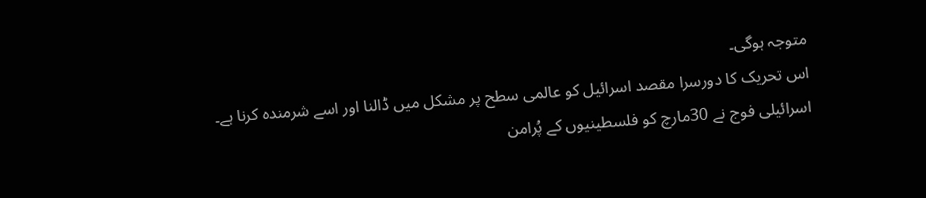متوجہ ہوگی۔
اس تحریک کا دورسرا مقصد اسرائیل کو عالمی سطح پر مشکل میں ڈالنا اور اسے شرمندہ کرنا ہے۔ اسرائیلی فوج نے 30مارچ کو فلسطینیوں کے پُرامن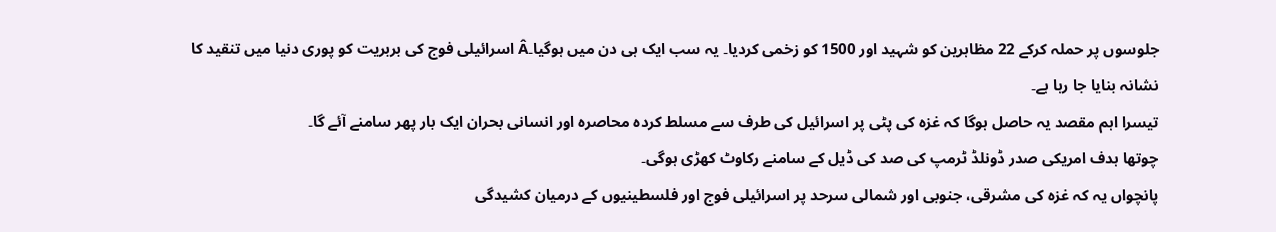جلوسوں پر حملہ کرکے 22 مظاہرین کو شہید اور 1500 کو زخمی کردیا۔ یہ سب ایک ہی دن میں ہوگیا۔Â اسرائیلی فوج کی بربریت کو پوری دنیا میں تنقید کا نشانہ بنایا جا رہا ہے۔
تیسرا اہم مقصد یہ حاصل ہوگا کہ غزہ کی پٹی پر اسرائیل کی طرف سے مسلط کردہ محاصرہ اور انسانی بحران ایک بار پھر سامنے آئے گا۔
چوتھا ہدف امریکی صدر ڈونلڈ ٹرمپ کی صد کی ڈیل کے سامنے رکاوٹ کھڑی ہوگی۔
پانچواں یہ کہ غزہ کی مشرقی، جنوبی اور شمالی سرحد پر اسرائیلی فوج اور فلسطینیوں کے درمیان کشیدگی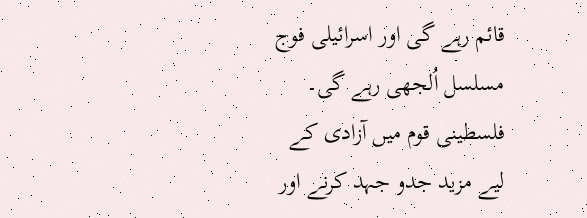قائم رہے گی اور اسرائیلی فوج مسلسل اُلجھی رہے گی۔
فلسطینی قوم میں آزادی کے لیے مزید جدو جہد کرنے اور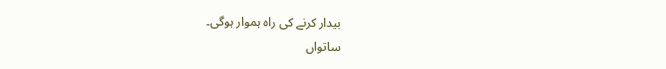بیدار کرنے کی راہ ہموار ہوگی۔
ساتواں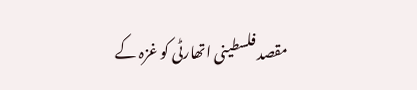مقصد فلسطینی اتھارٹی کو غزہ کے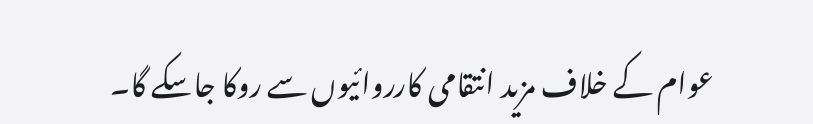عوام کے خلاف مزید انتقامی کارروائیوں سے روکا جاسکے گا۔